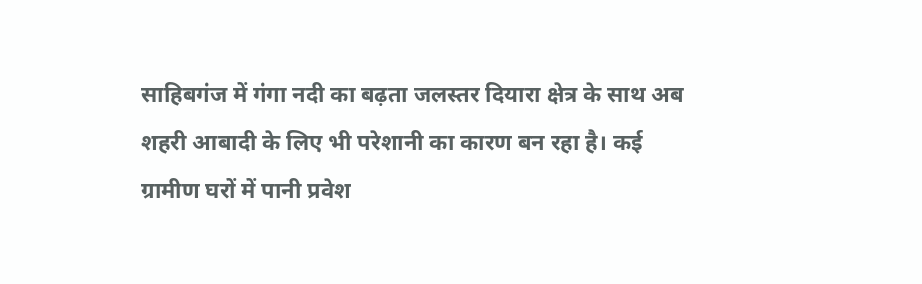साहिबगंज में गंगा नदी का बढ़ता जलस्तर दियारा क्षेत्र के साथ अब शहरी आबादी के लिए भी परेशानी का कारण बन रहा है। कई ग्रामीण घरों में पानी प्रवेश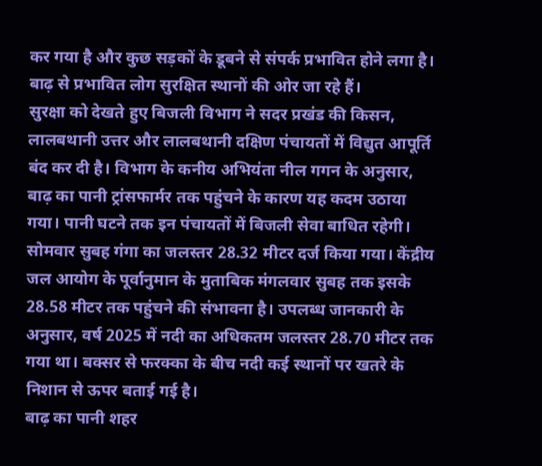कर गया है और कुछ सड़कों के डूबने से संपर्क प्रभावित होने लगा है। बाढ़ से प्रभावित लोग सुरक्षित स्थानों की ओर जा रहे हैं।
सुरक्षा को देखते हुए बिजली विभाग ने सदर प्रखंड की किसन, लालबथानी उत्तर और लालबथानी दक्षिण पंचायतों में विद्युत आपूर्ति बंद कर दी है। विभाग के कनीय अभियंता नील गगन के अनुसार, बाढ़ का पानी ट्रांसफार्मर तक पहुंचने के कारण यह कदम उठाया गया। पानी घटने तक इन पंचायतों में बिजली सेवा बाधित रहेगी।
सोमवार सुबह गंगा का जलस्तर 28.32 मीटर दर्ज किया गया। केंद्रीय जल आयोग के पूर्वानुमान के मुताबिक मंगलवार सुबह तक इसके 28.58 मीटर तक पहुंचने की संभावना है। उपलब्ध जानकारी के अनुसार, वर्ष 2025 में नदी का अधिकतम जलस्तर 28.70 मीटर तक गया था। बक्सर से फरक्का के बीच नदी कई स्थानों पर खतरे के निशान से ऊपर बताई गई है।
बाढ़ का पानी शहर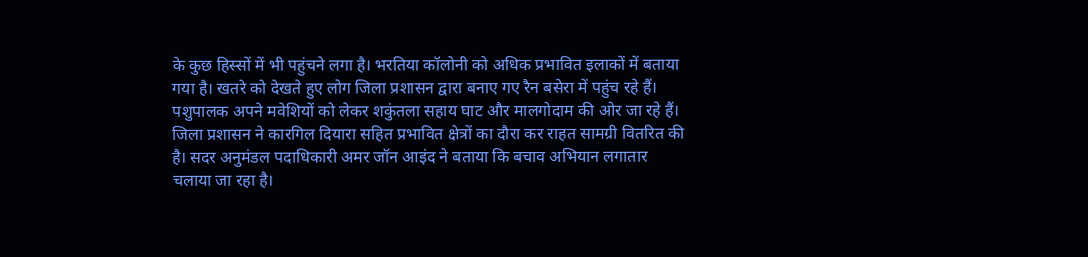के कुछ हिस्सों में भी पहुंचने लगा है। भरतिया कॉलोनी को अधिक प्रभावित इलाकों में बताया गया है। खतरे को देखते हुए लोग जिला प्रशासन द्वारा बनाए गए रैन बसेरा में पहुंच रहे हैं। पशुपालक अपने मवेशियों को लेकर शकुंतला सहाय घाट और मालगोदाम की ओर जा रहे हैं।
जिला प्रशासन ने कारगिल दियारा सहित प्रभावित क्षेत्रों का दौरा कर राहत सामग्री वितरित की है। सदर अनुमंडल पदाधिकारी अमर जॉन आइंद ने बताया कि बचाव अभियान लगातार चलाया जा रहा है।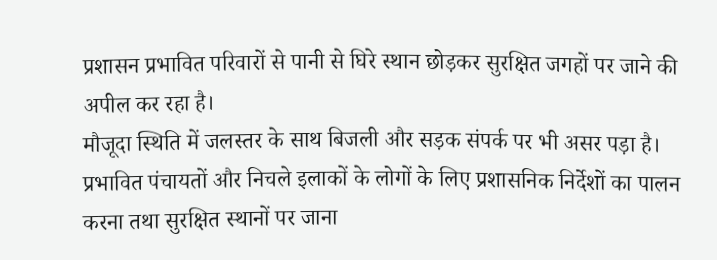प्रशासन प्रभावित परिवारों से पानी से घिरे स्थान छोड़कर सुरक्षित जगहों पर जाने की अपील कर रहा है।
मौजूदा स्थिति में जलस्तर के साथ बिजली और सड़क संपर्क पर भी असर पड़ा है। प्रभावित पंचायतों और निचले इलाकों के लोगों के लिए प्रशासनिक निर्देशों का पालन करना तथा सुरक्षित स्थानों पर जाना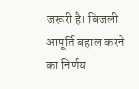जरूरी है। बिजली आपूर्ति बहाल करने का निर्णय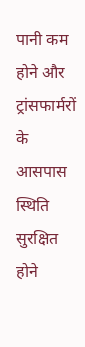पानी कम होने और ट्रांसफार्मरों के आसपास स्थिति सुरक्षित होने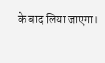के बाद लिया जाएगा।